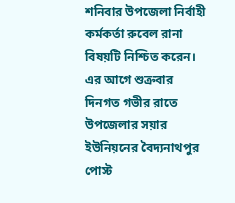শনিবার উপজেলা নির্বাহী কর্মকর্তা রুবেল রানা বিষয়টি নিশ্চিত করেন। এর আগে শুক্রবার দিনগত গভীর রাতে উপজেলার সয়ার ইউনিয়নের বৈদ্যনাথপুর পোস্ট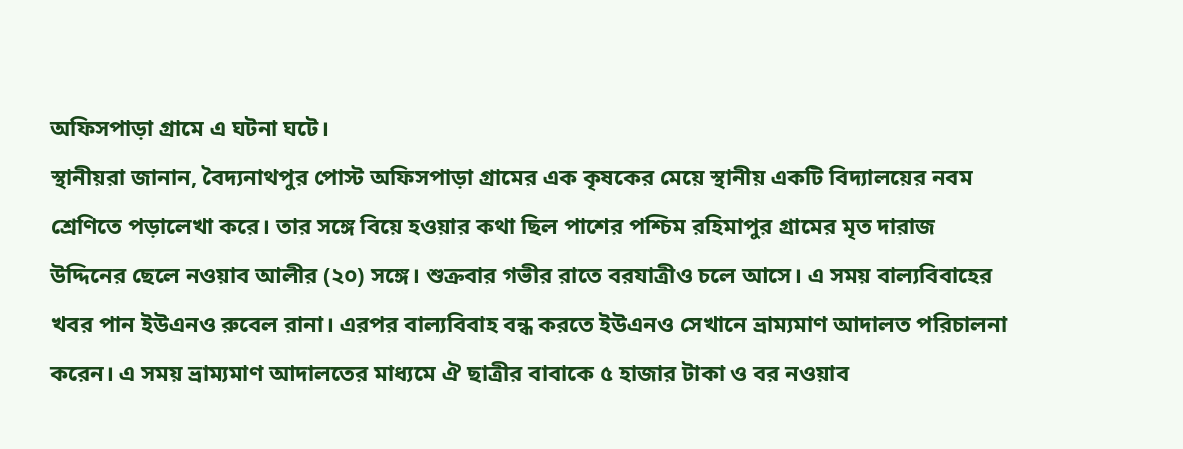অফিসপাড়া গ্রামে এ ঘটনা ঘটে।
স্থানীয়রা জানান, বৈদ্যনাথপুর পোস্ট অফিসপাড়া গ্রামের এক কৃষকের মেয়ে স্থানীয় একটি বিদ্যালয়ের নবম শ্রেণিতে পড়ালেখা করে। তার সঙ্গে বিয়ে হওয়ার কথা ছিল পাশের পশ্চিম রহিমাপুর গ্রামের মৃত দারাজ উদ্দিনের ছেলে নওয়াব আলীর (২০) সঙ্গে। শুক্রবার গভীর রাতে বরযাত্রীও চলে আসে। এ সময় বাল্যবিবাহের খবর পান ইউএনও রুবেল রানা। এরপর বাল্যবিবাহ বন্ধ করতে ইউএনও সেখানে ভ্রাম্যমাণ আদালত পরিচালনা করেন। এ সময় ভ্রাম্যমাণ আদালতের মাধ্যমে ঐ ছাত্রীর বাবাকে ৫ হাজার টাকা ও বর নওয়াব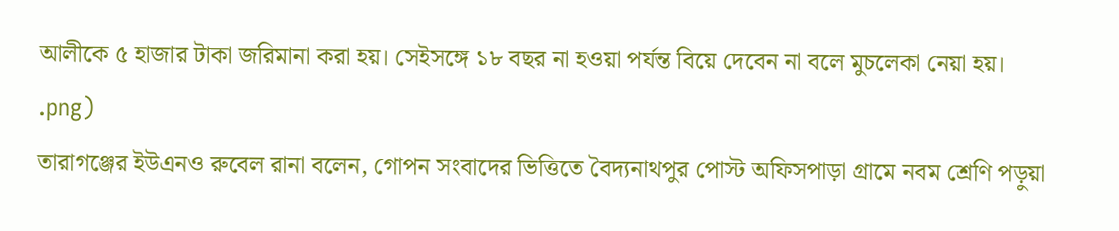আলীকে ৫ হাজার টাকা জরিমানা করা হয়। সেইসঙ্গে ১৮ বছর না হওয়া পর্যন্ত বিয়ে দেবেন না বলে মুচলেকা নেয়া হয়।
.png)
তারাগঞ্জের ইউএনও রুবেল রানা বলেন, গোপন সংবাদের ভিত্তিতে বৈদ্যনাথপুর পোস্ট অফিসপাড়া গ্রামে নবম শ্রেণি পড়ুয়া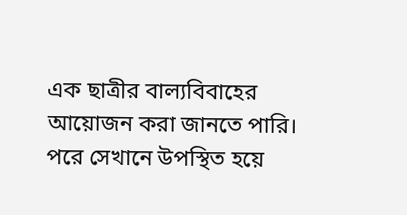এক ছাত্রীর বাল্যবিবাহের আয়োজন করা জানতে পারি। পরে সেখানে উপস্থিত হয়ে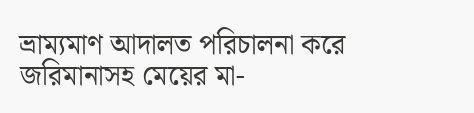ভ্রাম্যমাণ আদালত পরিচালনা করে জরিমানাসহ মেয়ের মা-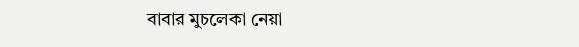বাবার মুচলেকা নেয়া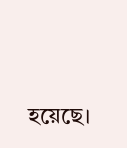হয়েছে।